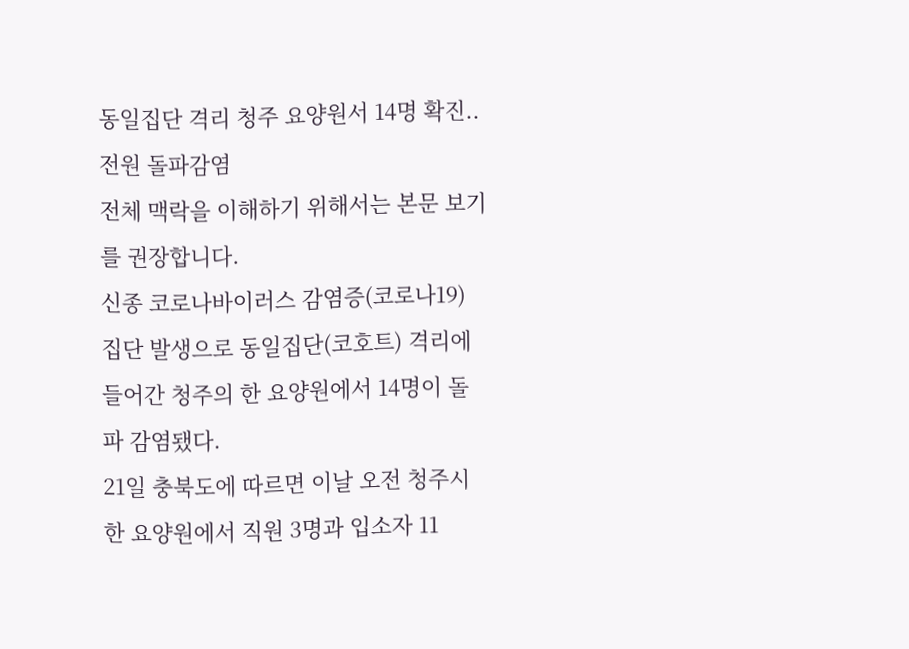동일집단 격리 청주 요양원서 14명 확진..전원 돌파감염
전체 맥락을 이해하기 위해서는 본문 보기를 권장합니다.
신종 코로나바이러스 감염증(코로나19) 집단 발생으로 동일집단(코호트) 격리에 들어간 청주의 한 요양원에서 14명이 돌파 감염됐다.
21일 충북도에 따르면 이날 오전 청주시 한 요양원에서 직원 3명과 입소자 11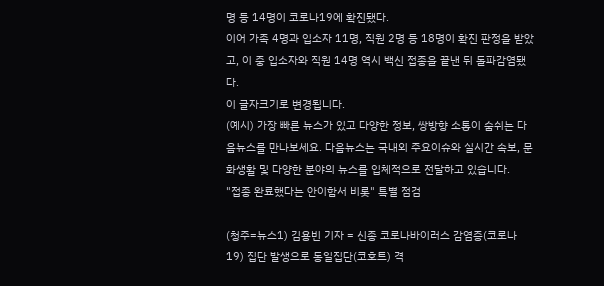명 등 14명이 코로나19에 확진됐다.
이어 가족 4명과 입소자 11명, 직원 2명 등 18명이 확진 판정을 받았고, 이 중 입소자와 직원 14명 역시 백신 접종을 끝낸 뒤 돌파감염됐다.
이 글자크기로 변경됩니다.
(예시) 가장 빠른 뉴스가 있고 다양한 정보, 쌍방향 소통이 숨쉬는 다음뉴스를 만나보세요. 다음뉴스는 국내외 주요이슈와 실시간 속보, 문화생활 및 다양한 분야의 뉴스를 입체적으로 전달하고 있습니다.
"접종 완료했다는 안이함서 비롯" 특별 점검

(청주=뉴스1) 김용빈 기자 = 신종 코로나바이러스 감염증(코로나19) 집단 발생으로 동일집단(코호트) 격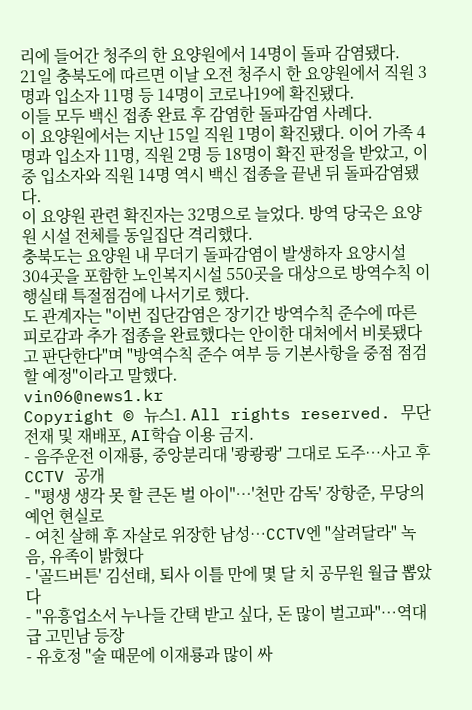리에 들어간 청주의 한 요양원에서 14명이 돌파 감염됐다.
21일 충북도에 따르면 이날 오전 청주시 한 요양원에서 직원 3명과 입소자 11명 등 14명이 코로나19에 확진됐다.
이들 모두 백신 접종 완료 후 감염한 돌파감염 사례다.
이 요양원에서는 지난 15일 직원 1명이 확진됐다. 이어 가족 4명과 입소자 11명, 직원 2명 등 18명이 확진 판정을 받았고, 이 중 입소자와 직원 14명 역시 백신 접종을 끝낸 뒤 돌파감염됐다.
이 요양원 관련 확진자는 32명으로 늘었다. 방역 당국은 요양원 시설 전체를 동일집단 격리했다.
충북도는 요양원 내 무더기 돌파감염이 발생하자 요양시설 304곳을 포함한 노인복지시설 550곳을 대상으로 방역수칙 이행실태 특절점검에 나서기로 했다.
도 관계자는 "이번 집단감염은 장기간 방역수칙 준수에 따른 피로감과 추가 접종을 완료했다는 안이한 대처에서 비롯됐다고 판단한다"며 "방역수칙 준수 여부 등 기본사항을 중점 점검할 예정"이라고 말했다.
vin06@news1.kr
Copyright © 뉴스1. All rights reserved. 무단 전재 및 재배포, AI학습 이용 금지.
- 음주운전 이재룡, 중앙분리대 '쾅쾅쾅' 그대로 도주…사고 후 CCTV 공개
- "평생 생각 못 할 큰돈 벌 아이"…'천만 감독' 장항준, 무당의 예언 현실로
- 여친 살해 후 자살로 위장한 남성…CCTV엔 "살려달라" 녹음, 유족이 밝혔다
- '골드버튼' 김선태, 퇴사 이틀 만에 몇 달 치 공무원 월급 뽑았다
- "유흥업소서 누나들 간택 받고 싶다, 돈 많이 벌고파"…역대급 고민남 등장
- 유호정 "술 때문에 이재룡과 많이 싸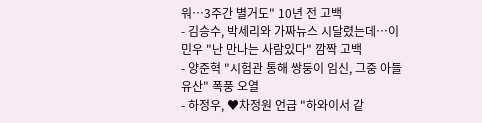워…3주간 별거도" 10년 전 고백
- 김승수, 박세리와 가짜뉴스 시달렸는데…이민우 "난 만나는 사람있다" 깜짝 고백
- 양준혁 "시험관 통해 쌍둥이 임신, 그중 아들 유산" 폭풍 오열
- 하정우, ♥차정원 언급 "하와이서 같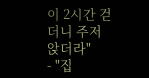이 2시간 걷더니 주저 앉더라"
- "집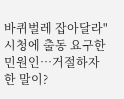바퀴벌레 잡아달라" 시청에 출동 요구한 민원인…거절하자 한 말이?